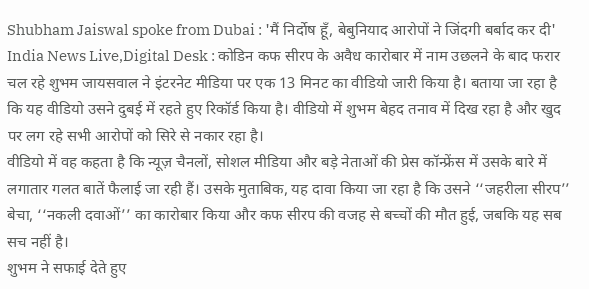Shubham Jaiswal spoke from Dubai : 'मैं निर्दोष हूँ, बेबुनियाद आरोपों ने जिंदगी बर्बाद कर दी'
India News Live,Digital Desk : कोडिन कफ सीरप के अवैध कारोबार में नाम उछलने के बाद फरार चल रहे शुभम जायसवाल ने इंटरनेट मीडिया पर एक 13 मिनट का वीडियो जारी किया है। बताया जा रहा है कि यह वीडियो उसने दुबई में रहते हुए रिकॉर्ड किया है। वीडियो में शुभम बेहद तनाव में दिख रहा है और खुद पर लग रहे सभी आरोपों को सिरे से नकार रहा है।
वीडियो में वह कहता है कि न्यूज़ चैनलों, सोशल मीडिया और बड़े नेताओं की प्रेस कॉन्फ्रेंस में उसके बारे में लगातार गलत बातें फैलाई जा रही हैं। उसके मुताबिक, यह दावा किया जा रहा है कि उसने ‘‘जहरीला सीरप’’ बेचा, ‘‘नकली दवाओं’’ का कारोबार किया और कफ सीरप की वजह से बच्चों की मौत हुई, जबकि यह सब सच नहीं है।
शुभम ने सफाई देते हुए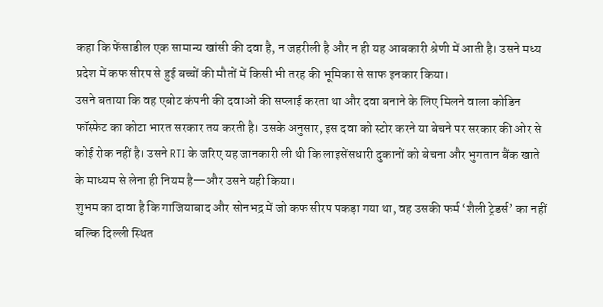कहा कि फेंसाडील एक सामान्य खांसी की दवा है, न जहरीली है और न ही यह आबकारी श्रेणी में आती है। उसने मध्य प्रदेश में कफ सीरप से हुई बच्चों की मौतों में किसी भी तरह की भूमिका से साफ इनकार किया।
उसने बताया कि वह एबोट कंपनी की दवाओं की सप्लाई करता था और दवा बनाने के लिए मिलने वाला कोडिन फॉस्फेट का कोटा भारत सरकार तय करती है। उसके अनुसार, इस दवा को स्टोर करने या बेचने पर सरकार की ओर से कोई रोक नहीं है। उसने RTI के जरिए यह जानकारी ली थी कि लाइसेंसधारी दुकानों को बेचना और भुगतान बैंक खाते के माध्यम से लेना ही नियम है—और उसने यही किया।
शुभम का दावा है कि गाजियाबाद और सोनभद्र में जो कफ सीरप पकड़ा गया था, वह उसकी फर्म ‘शैली ट्रेडर्स’ का नहीं बल्कि दिल्ली स्थित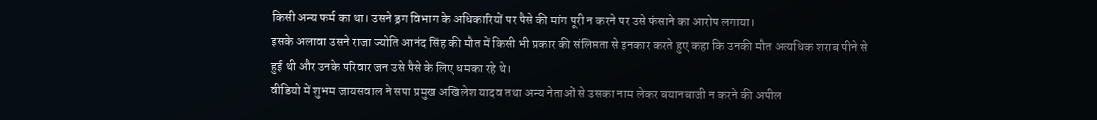किसी अन्य फर्म का था। उसने ड्रग विभाग के अधिकारियों पर पैसे की मांग पूरी न करने पर उसे फंसाने का आरोप लगाया।
इसके अलावा उसने राजा ज्योति आनंद सिंह की मौत में किसी भी प्रकार की संलिप्तता से इनकार करते हुए कहा कि उनकी मौत अत्यधिक शराब पीने से हुई थी और उनके परिवार जन उसे पैसे के लिए धमका रहे थे।
वीडियो में शुभम जायसवाल ने सपा प्रमुख अखिलेश यादव तथा अन्य नेताओं से उसका नाम लेकर बयानबाजी न करने की अपील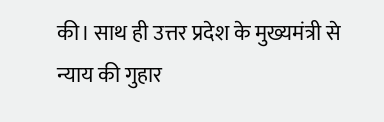की। साथ ही उत्तर प्रदेश के मुख्यमंत्री से न्याय की गुहार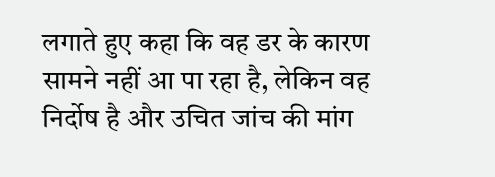लगाते हुए कहा कि वह डर के कारण सामने नहीं आ पा रहा है, लेकिन वह निर्दोष है और उचित जांच की मांग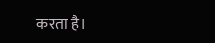करता है।